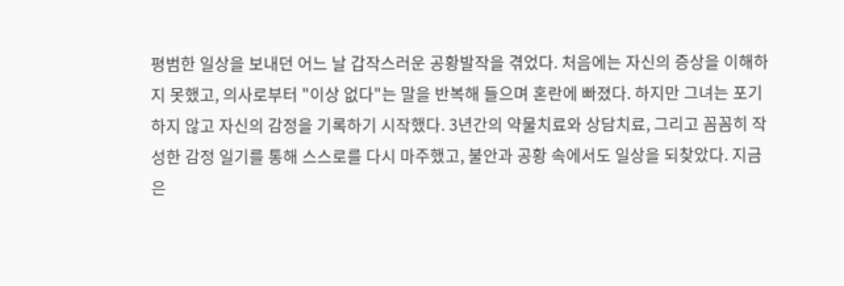평범한 일상을 보내던 어느 날 갑작스러운 공황발작을 겪었다. 처음에는 자신의 증상을 이해하지 못했고, 의사로부터 "이상 없다"는 말을 반복해 들으며 혼란에 빠졌다. 하지만 그녀는 포기하지 않고 자신의 감정을 기록하기 시작했다. 3년간의 약물치료와 상담치료, 그리고 꼼꼼히 작성한 감정 일기를 통해 스스로를 다시 마주했고, 불안과 공황 속에서도 일상을 되찾았다. 지금은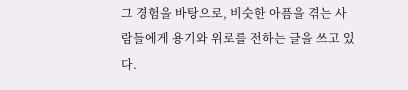그 경험을 바탕으로, 비슷한 아픔을 겪는 사람들에게 용기와 위로를 전하는 글을 쓰고 있다.